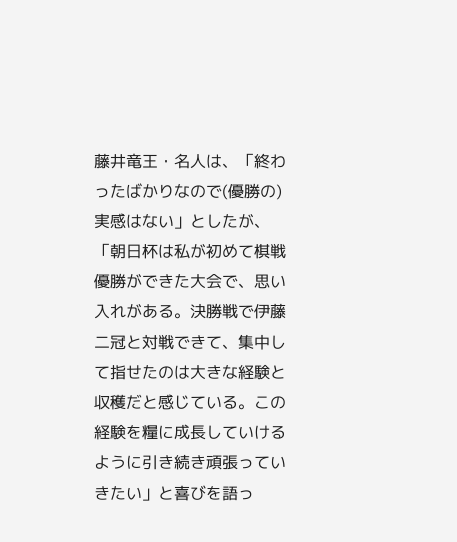藤井竜王・名人は、「終わったばかりなので(優勝の)実感はない」としたが、「朝日杯は私が初めて棋戦優勝ができた大会で、思い入れがある。決勝戦で伊藤二冠と対戦できて、集中して指せたのは大きな経験と収穫だと感じている。この経験を糧に成長していけるように引き続き頑張っていきたい」と喜びを語っ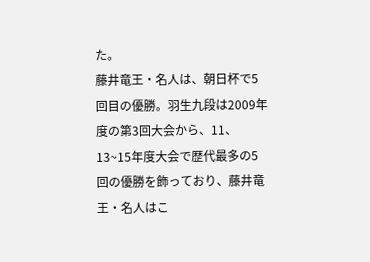た。
藤井竜王・名人は、朝日杯で5回目の優勝。羽生九段は2009年度の第3回大会から、11、13~15年度大会で歴代最多の5回の優勝を飾っており、藤井竜王・名人はこ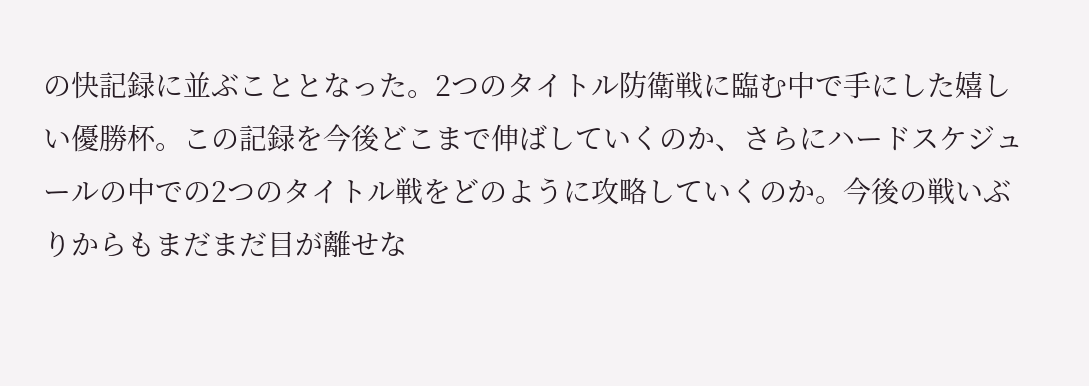の快記録に並ぶこととなった。2つのタイトル防衛戦に臨む中で手にした嬉しい優勝杯。この記録を今後どこまで伸ばしていくのか、さらにハードスケジュールの中での2つのタイトル戦をどのように攻略していくのか。今後の戦いぶりからもまだまだ目が離せな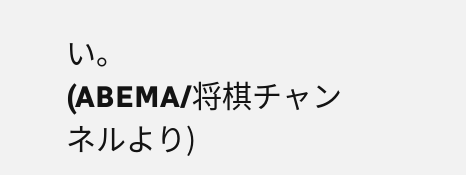い。
(ABEMA/将棋チャンネルより)